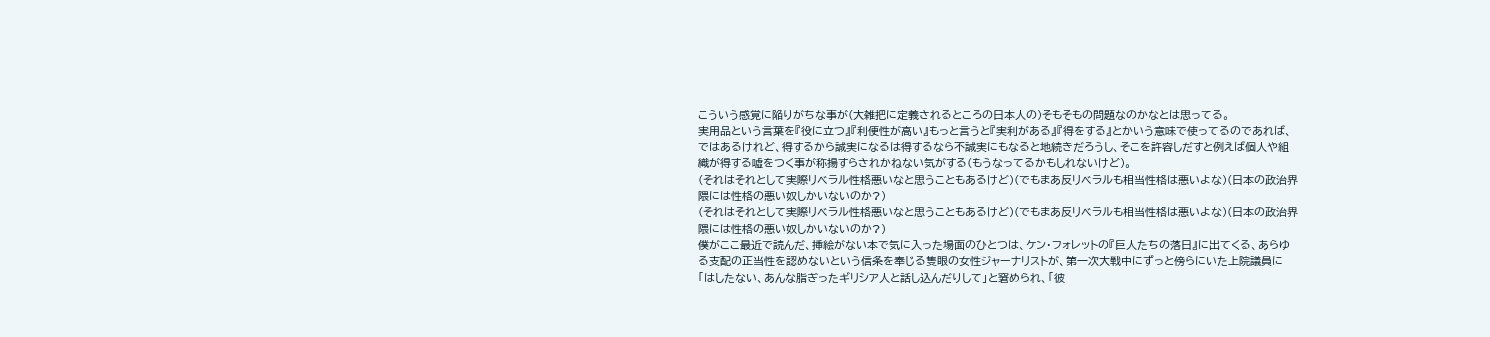こういう感覚に陥りがちな事が(大雑把に定義されるところの日本人の)そもそもの問題なのかなとは思ってる。
実用品という言葉を『役に立つ』『利便性が高い』もっと言うと『実利がある』『得をする』とかいう意味で使ってるのであれば、ではあるけれど、得するから誠実になるは得するなら不誠実にもなると地続きだろうし、そこを許容しだすと例えば個人や組織が得する嘘をつく事が称揚すらされかねない気がする(もうなってるかもしれないけど)。
(それはそれとして実際リベラル性格悪いなと思うこともあるけど)(でもまあ反リベラルも相当性格は悪いよな)(日本の政治界隈には性格の悪い奴しかいないのか?)
(それはそれとして実際リベラル性格悪いなと思うこともあるけど)(でもまあ反リベラルも相当性格は悪いよな)(日本の政治界隈には性格の悪い奴しかいないのか?)
僕がここ最近で読んだ、挿絵がない本で気に入った場面のひとつは、ケン・フォレットの『巨人たちの落日』に出てくる、あらゆる支配の正当性を認めないという信条を奉じる隻眼の女性ジャーナリストが、第一次大戦中にずっと傍らにいた上院議員に「はしたない、あんな脂ぎったギリシア人と話し込んだりして」と窘められ、「彼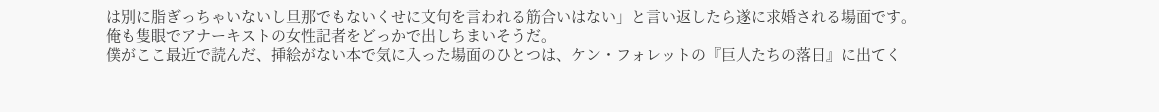は別に脂ぎっちゃいないし旦那でもないくせに文句を言われる筋合いはない」と言い返したら遂に求婚される場面です。
俺も隻眼でアナーキストの女性記者をどっかで出しちまいそうだ。
僕がここ最近で読んだ、挿絵がない本で気に入った場面のひとつは、ケン・フォレットの『巨人たちの落日』に出てく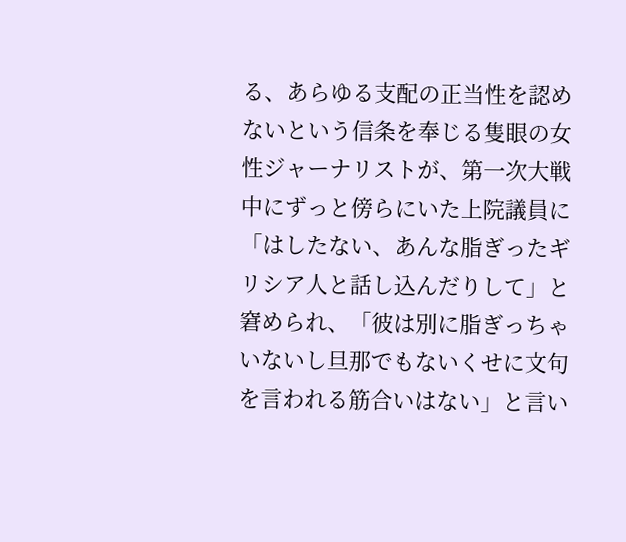る、あらゆる支配の正当性を認めないという信条を奉じる隻眼の女性ジャーナリストが、第一次大戦中にずっと傍らにいた上院議員に「はしたない、あんな脂ぎったギリシア人と話し込んだりして」と窘められ、「彼は別に脂ぎっちゃいないし旦那でもないくせに文句を言われる筋合いはない」と言い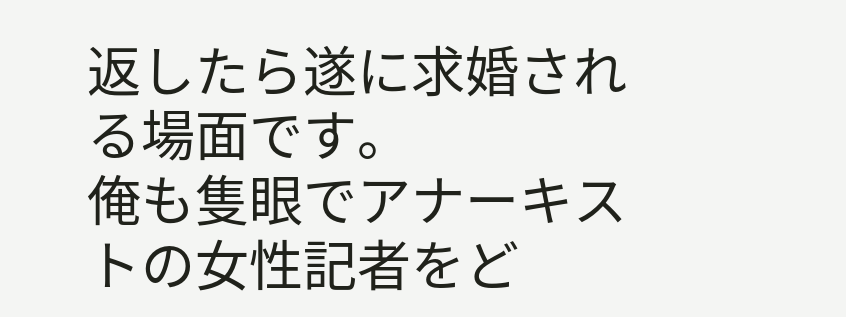返したら遂に求婚される場面です。
俺も隻眼でアナーキストの女性記者をど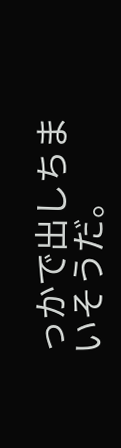っかで出しちまいそうだ。